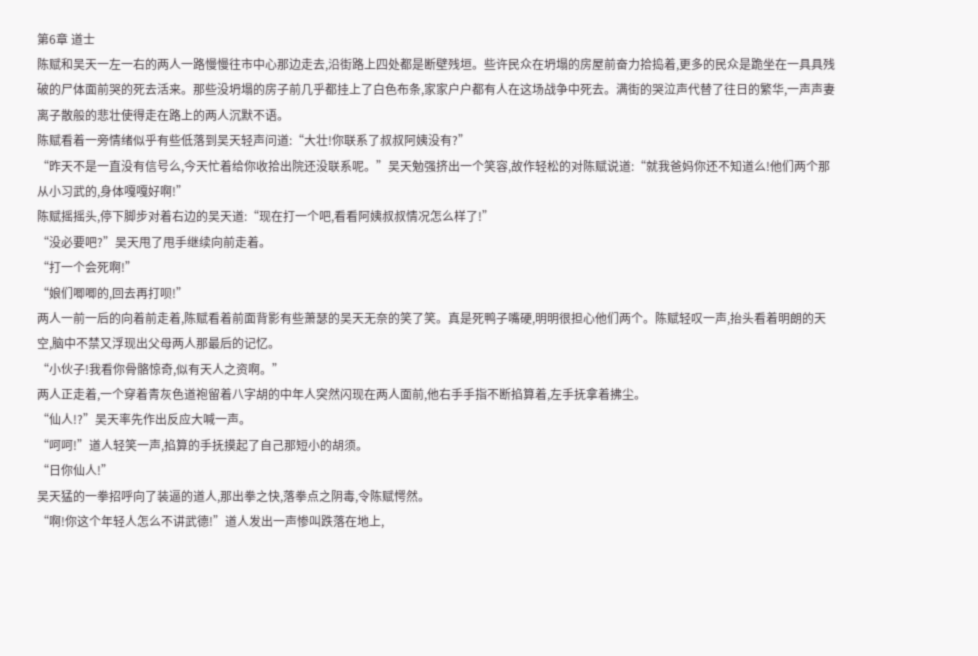第6章 道士
陈赋和吴天一左一右的两人一路慢慢往市中心那边走去,沿街路上四处都是断壁残垣。些许民众在坍塌的房屋前奋力拾捣着,更多的民众是跪坐在一具具残破的尸体面前哭的死去活来。那些没坍塌的房子前几乎都挂上了白色布条,家家户户都有人在这场战争中死去。满街的哭泣声代替了往日的繁华,一声声妻离子散般的悲壮使得走在路上的两人沉默不语。
陈赋看着一旁情绪似乎有些低落到吴天轻声问道:“大壮!你联系了叔叔阿姨没有?”
“昨天不是一直没有信号么,今天忙着给你收拾出院还没联系呢。”吴天勉强挤出一个笑容,故作轻松的对陈赋说道:“就我爸妈你还不知道么!他们两个那从小习武的,身体嘎嘎好啊!”
陈赋摇摇头,停下脚步对着右边的吴天道:“现在打一个吧,看看阿姨叔叔情况怎么样了!”
“没必要吧?”吴天甩了甩手继续向前走着。
“打一个会死啊!”
“娘们唧唧的,回去再打呗!”
两人一前一后的向着前走着,陈赋看着前面背影有些萧瑟的吴天无奈的笑了笑。真是死鸭子嘴硬,明明很担心他们两个。陈赋轻叹一声,抬头看着明朗的天空,脑中不禁又浮现出父母两人那最后的记忆。
“小伙子!我看你骨骼惊奇,似有天人之资啊。”
两人正走着,一个穿着青灰色道袍留着八字胡的中年人突然闪现在两人面前,他右手手指不断掐算着,左手抚拿着拂尘。
“仙人!?”吴天率先作出反应大喊一声。
“呵呵!”道人轻笑一声,掐算的手抚摸起了自己那短小的胡须。
“日你仙人!”
吴天猛的一拳招呼向了装逼的道人,那出拳之快,落拳点之阴毒,令陈赋愕然。
“啊!你这个年轻人怎么不讲武德!”道人发出一声惨叫跌落在地上,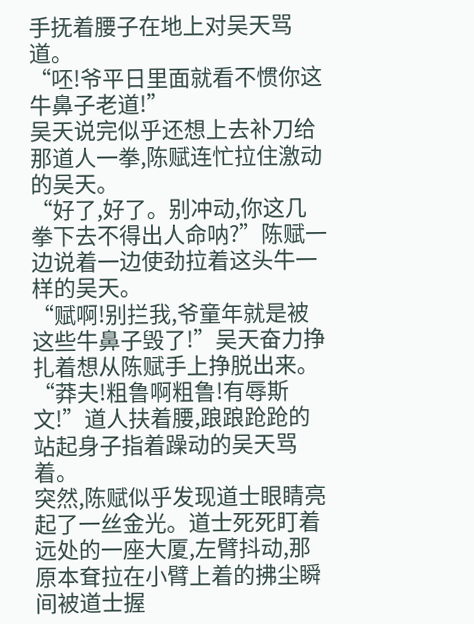手抚着腰子在地上对吴天骂道。
“呸!爷平日里面就看不惯你这牛鼻子老道!”
吴天说完似乎还想上去补刀给那道人一拳,陈赋连忙拉住激动的吴天。
“好了,好了。别冲动,你这几拳下去不得出人命呐?”陈赋一边说着一边使劲拉着这头牛一样的吴天。
“赋啊!别拦我,爷童年就是被这些牛鼻子毁了!”吴天奋力挣扎着想从陈赋手上挣脱出来。
“莽夫!粗鲁啊粗鲁!有辱斯文!”道人扶着腰,踉踉跄跄的站起身子指着躁动的吴天骂着。
突然,陈赋似乎发现道士眼睛亮起了一丝金光。道士死死盯着远处的一座大厦,左臂抖动,那原本耷拉在小臂上着的拂尘瞬间被道士握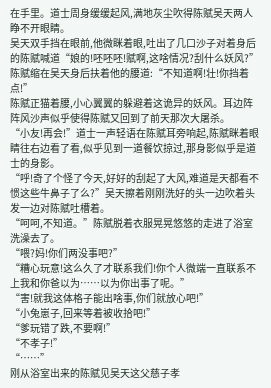在手里。道士周身缓缓起风,满地灰尘吹得陈赋吴天两人睁不开眼睛。
吴天双手挡在眼前,他微眯着眼,吐出了几口沙子对着身后的陈赋喊道“娘的!呸呸呸!赋啊,这啥情况?刮什么妖风?”
陈赋缩在吴天身后扶着他的腰道:“不知道啊!壮!你挡着点!”
陈赋正猫着腰,小心翼翼的躲避着这诡异的妖风。耳边阵阵风沙声似乎使得陈赋又回到了前天那次大屠杀。
“小友!再会!”道士一声轻语在陈赋耳旁响起,陈赋眯着眼睛往右边看了看,似乎见到一道餐饮掠过,那身影似乎是道士的身影。
“呼!奇了个怪了今天,好好的刮起了大风,难道是天都看不惯这些牛鼻子了么?”吴天擦着刚刚洗好的头一边吹着头发一边对陈赋吐槽着。
“呵呵,不知道。”陈赋脱着衣服晃晃悠悠的走进了浴室洗澡去了。
“喂?妈!你们两没事吧?”
“糟心玩意!这么久了才联系我们!你个人微端一直联系不上我和你爸以为……以为你出事了呢。”
“害!就我这体格子能出啥事,你们就放心吧!”
“小兔崽子,回来等着被收拾吧!”
“爹玩错了跌,不要啊!”
“不孝子!”
“……”
刚从浴室出来的陈赋见吴天这父慈子孝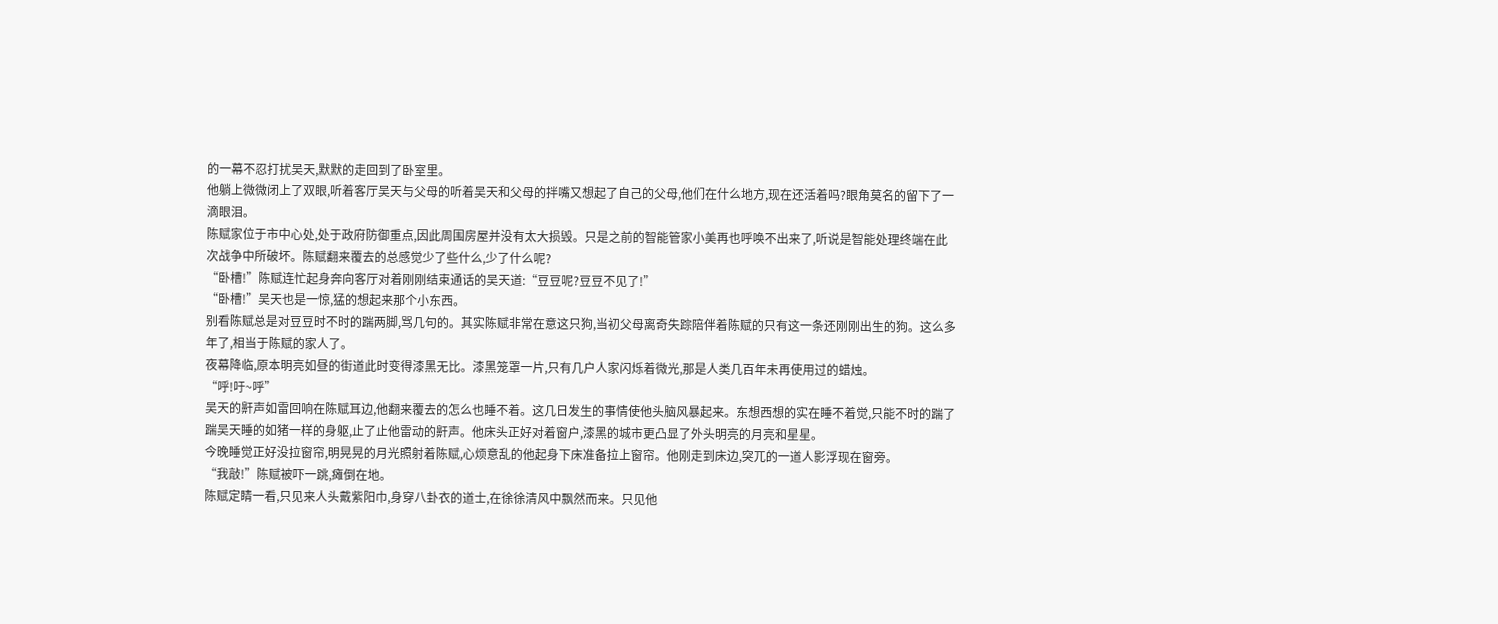的一幕不忍打扰吴天,默默的走回到了卧室里。
他躺上微微闭上了双眼,听着客厅吴天与父母的听着吴天和父母的拌嘴又想起了自己的父母,他们在什么地方,现在还活着吗?眼角莫名的留下了一滴眼泪。
陈赋家位于市中心处,处于政府防御重点,因此周围房屋并没有太大损毁。只是之前的智能管家小美再也呼唤不出来了,听说是智能处理终端在此次战争中所破坏。陈赋翻来覆去的总感觉少了些什么,少了什么呢?
“卧槽!”陈赋连忙起身奔向客厅对着刚刚结束通话的吴天道:“豆豆呢?豆豆不见了!”
“卧槽!”吴天也是一惊,猛的想起来那个小东西。
别看陈赋总是对豆豆时不时的踹两脚,骂几句的。其实陈赋非常在意这只狗,当初父母离奇失踪陪伴着陈赋的只有这一条还刚刚出生的狗。这么多年了,相当于陈赋的家人了。
夜幕降临,原本明亮如昼的街道此时变得漆黑无比。漆黑笼罩一片,只有几户人家闪烁着微光,那是人类几百年未再使用过的蜡烛。
“呼!吁~呼”
吴天的鼾声如雷回响在陈赋耳边,他翻来覆去的怎么也睡不着。这几日发生的事情使他头脑风暴起来。东想西想的实在睡不着觉,只能不时的踹了踹吴天睡的如猪一样的身躯,止了止他雷动的鼾声。他床头正好对着窗户,漆黑的城市更凸显了外头明亮的月亮和星星。
今晚睡觉正好没拉窗帘,明晃晃的月光照射着陈赋,心烦意乱的他起身下床准备拉上窗帘。他刚走到床边,突兀的一道人影浮现在窗旁。
“我敲!”陈赋被吓一跳,瘫倒在地。
陈赋定睛一看,只见来人头戴紫阳巾,身穿八卦衣的道士,在徐徐清风中飘然而来。只见他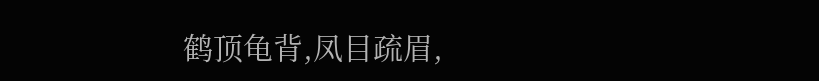鹤顶龟背,凤目疏眉,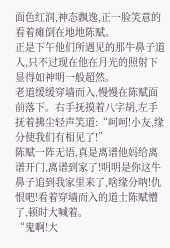面色红润,神态飘逸,正一脸笑意的看着瘫倒在地地陈赋。
正是下午他们所遇见的那牛鼻子道人,只不过现在他在月光的照射下显得如神明一般超然。
老道缓缓穿墙而入,慢慢在陈赋面前落下。右手抚摸着八字胡,左手抚着拂尘轻声笑道:“呵呵!小友,缘分使我们有相见了!”
陈赋一阵无语,真是离谱他妈给离谱开门,离谱到家了!明明是你这牛鼻子追到我家里来了,啥缘分呐!仇恨吧!看着穿墙而入的道士陈赋懵了,顿时大喊着。
“鬼啊!大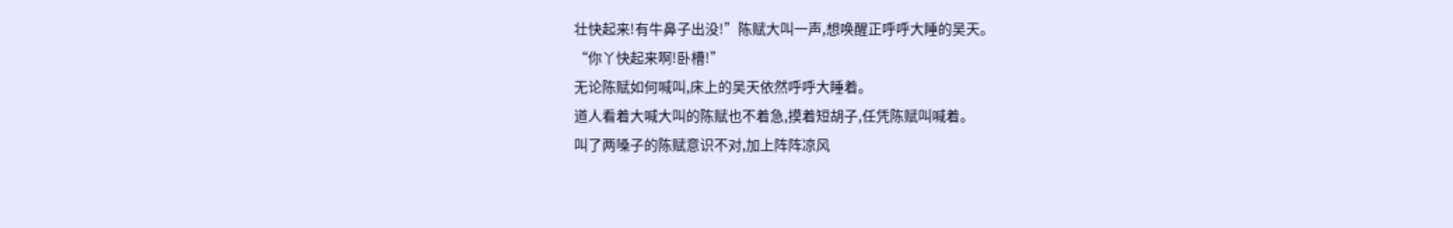壮快起来!有牛鼻子出没!”陈赋大叫一声,想唤醒正呼呼大睡的吴天。
“你丫快起来啊!卧槽!”
无论陈赋如何喊叫,床上的吴天依然呼呼大睡着。
道人看着大喊大叫的陈赋也不着急,摸着短胡子,任凭陈赋叫喊着。
叫了两嗓子的陈赋意识不对,加上阵阵凉风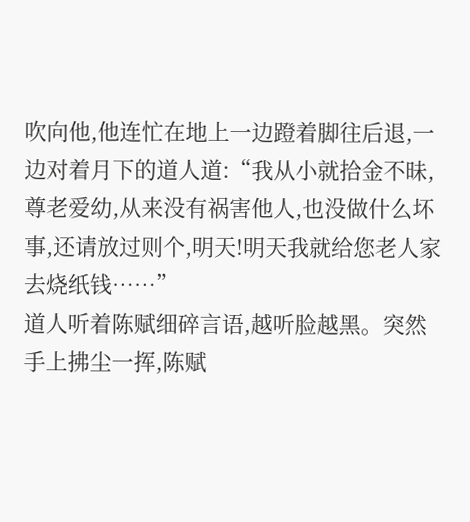吹向他,他连忙在地上一边蹬着脚往后退,一边对着月下的道人道:“我从小就拾金不昧,尊老爱幼,从来没有祸害他人,也没做什么坏事,还请放过则个,明天!明天我就给您老人家去烧纸钱……”
道人听着陈赋细碎言语,越听脸越黑。突然手上拂尘一挥,陈赋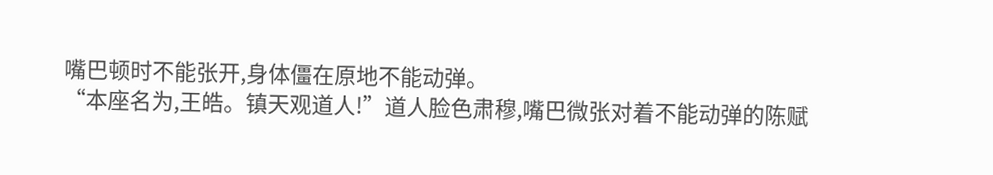嘴巴顿时不能张开,身体僵在原地不能动弹。
“本座名为,王皓。镇天观道人!”道人脸色肃穆,嘴巴微张对着不能动弹的陈赋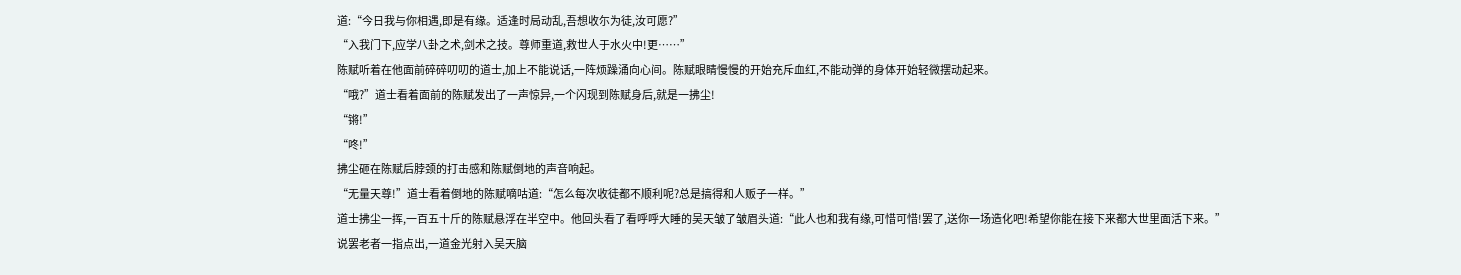道:“今日我与你相遇,即是有缘。适逢时局动乱,吾想收尓为徒,汝可愿?”
“入我门下,应学八卦之术,剑术之技。尊师重道,救世人于水火中!更……”
陈赋听着在他面前碎碎叨叨的道士,加上不能说话,一阵烦躁涌向心间。陈赋眼睛慢慢的开始充斥血红,不能动弹的身体开始轻微摆动起来。
“哦?”道士看着面前的陈赋发出了一声惊异,一个闪现到陈赋身后,就是一拂尘!
“锵!”
“咚!”
拂尘砸在陈赋后脖颈的打击感和陈赋倒地的声音响起。
“无量天尊!”道士看着倒地的陈赋嘀咕道:“怎么每次收徒都不顺利呢?总是搞得和人贩子一样。”
道士拂尘一挥,一百五十斤的陈赋悬浮在半空中。他回头看了看呼呼大睡的吴天皱了皱眉头道:“此人也和我有缘,可惜可惜!罢了,送你一场造化吧!希望你能在接下来都大世里面活下来。”
说罢老者一指点出,一道金光射入吴天脑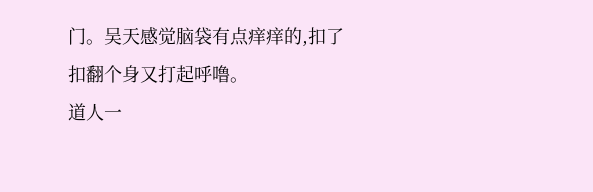门。吴天感觉脑袋有点痒痒的,扣了扣翻个身又打起呼噜。
道人一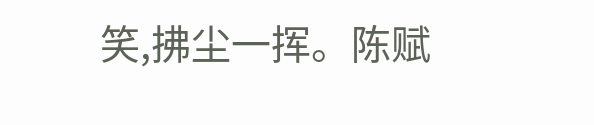笑,拂尘一挥。陈赋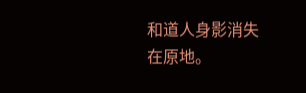和道人身影消失在原地。